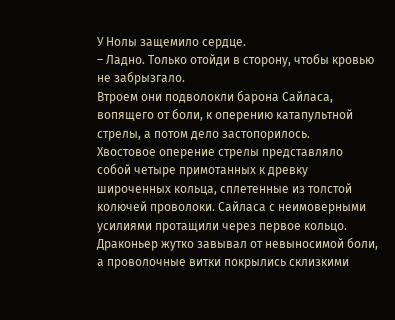У Нолы защемило сердце.
– Ладно. Только отойди в сторону, чтобы кровью не забрызгало.
Втроем они подволокли барона Сайласа, вопящего от боли, к оперению катапультной стрелы, а потом дело застопорилось.
Хвостовое оперение стрелы представляло собой четыре примотанных к древку широченных кольца, сплетенные из толстой колючей проволоки. Сайласа с неимоверными усилиями протащили через первое кольцо. Драконьер жутко завывал от невыносимой боли, а проволочные витки покрылись склизкими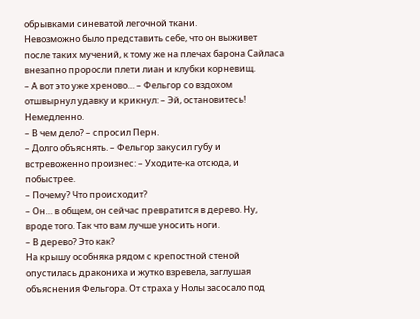обрывками синеватой легочной ткани.
Невозможно было представить себе, что он выживет после таких мучений, к тому же на плечах барона Сайласа внезапно проросли плети лиан и клубки корневищ.
– А вот это уже хреново… – Фельгор со вздохом отшвырнул удавку и крикнул: – Эй, остановитесь! Немедленно.
– В чем дело? – спросил Перн.
– Долго объяснять. – Фельгор закусил губу и встревоженно произнес: – Уходите-ка отсюда, и побыстрее.
– Почему? Что происходит?
– Он… в общем, он сейчас превратится в дерево. Ну, вроде того. Так что вам лучше уносить ноги.
– В дерево? Это как?
На крышу особняка рядом с крепостной стеной опустилась дракониха и жутко взревела, заглушая объяснения Фельгора. От страха у Нолы засосало под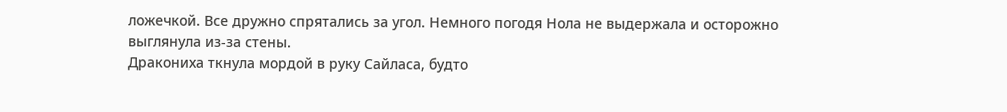ложечкой. Все дружно спрятались за угол. Немного погодя Нола не выдержала и осторожно выглянула из-за стены.
Дракониха ткнула мордой в руку Сайласа, будто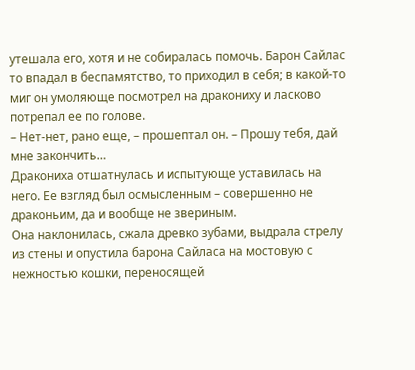утешала его, хотя и не собиралась помочь. Барон Сайлас то впадал в беспамятство, то приходил в себя; в какой-то миг он умоляюще посмотрел на дракониху и ласково потрепал ее по голове.
– Нет-нет, рано еще, – прошептал он. – Прошу тебя, дай мне закончить…
Дракониха отшатнулась и испытующе уставилась на него. Ее взгляд был осмысленным – совершенно не драконьим, да и вообще не звериным.
Она наклонилась, сжала древко зубами, выдрала стрелу из стены и опустила барона Сайласа на мостовую с нежностью кошки, переносящей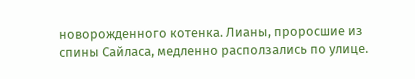новорожденного котенка. Лианы, проросшие из спины Сайласа, медленно расползались по улице.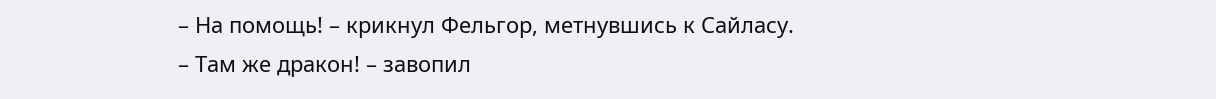– На помощь! – крикнул Фельгор, метнувшись к Сайласу.
– Там же дракон! – завопил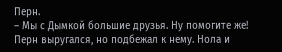Перн.
– Мы с Дымкой большие друзья. Ну помогите же!
Перн выругался, но подбежал к нему. Нола и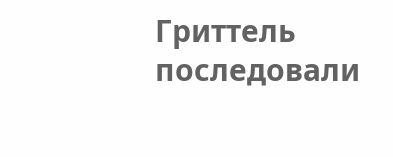Гриттель последовали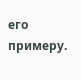его примеру.